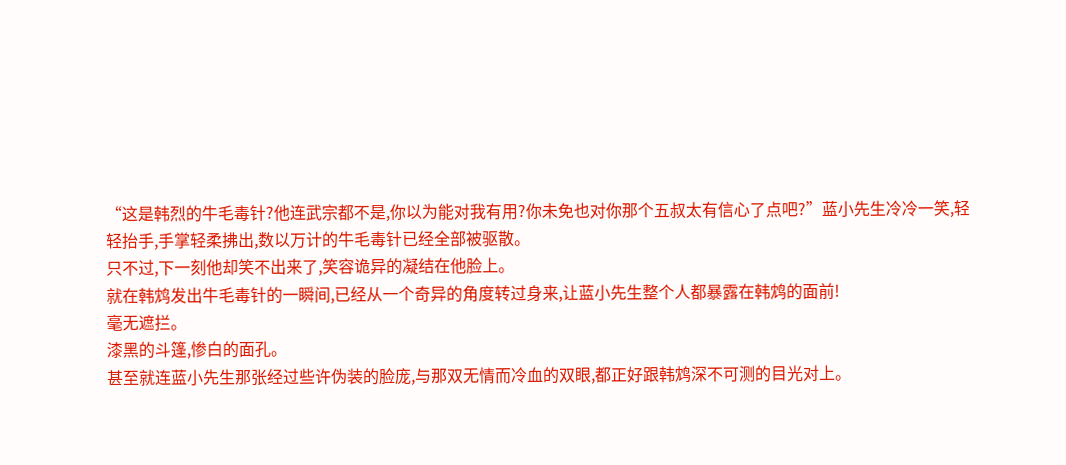“这是韩烈的牛毛毒针?他连武宗都不是,你以为能对我有用?你未免也对你那个五叔太有信心了点吧?”蓝小先生冷冷一笑,轻轻抬手,手掌轻柔拂出,数以万计的牛毛毒针已经全部被驱散。
只不过,下一刻他却笑不出来了,笑容诡异的凝结在他脸上。
就在韩鸩发出牛毛毒针的一瞬间,已经从一个奇异的角度转过身来,让蓝小先生整个人都暴露在韩鸩的面前!
毫无遮拦。
漆黑的斗篷,惨白的面孔。
甚至就连蓝小先生那张经过些许伪装的脸庞,与那双无情而冷血的双眼,都正好跟韩鸩深不可测的目光对上。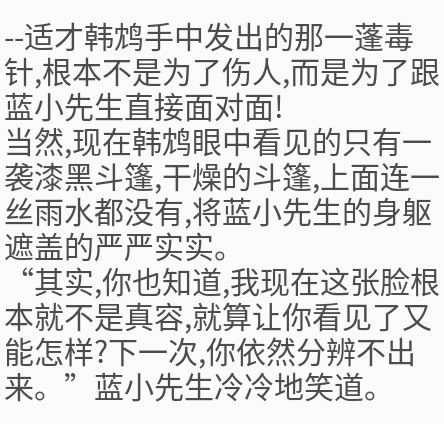--适才韩鸩手中发出的那一蓬毒针,根本不是为了伤人,而是为了跟蓝小先生直接面对面!
当然,现在韩鸩眼中看见的只有一袭漆黑斗篷,干燥的斗篷,上面连一丝雨水都没有,将蓝小先生的身躯遮盖的严严实实。
“其实,你也知道,我现在这张脸根本就不是真容,就算让你看见了又能怎样?下一次,你依然分辨不出来。”蓝小先生冷冷地笑道。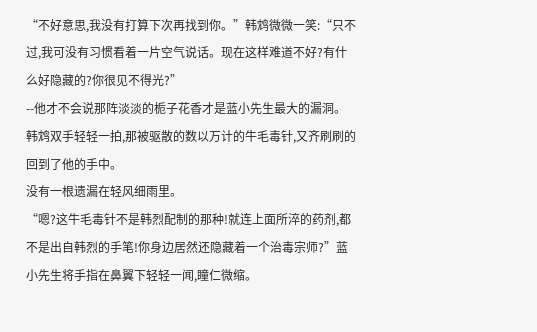“不好意思,我没有打算下次再找到你。”韩鸩微微一笑:“只不过,我可没有习惯看着一片空气说话。现在这样难道不好?有什么好隐藏的?你很见不得光?”
--他才不会说那阵淡淡的栀子花香才是蓝小先生最大的漏洞。
韩鸩双手轻轻一拍,那被驱散的数以万计的牛毛毒针,又齐刷刷的回到了他的手中。
没有一根遗漏在轻风细雨里。
“嗯?这牛毛毒针不是韩烈配制的那种!就连上面所淬的药剂,都不是出自韩烈的手笔!你身边居然还隐藏着一个治毒宗师?”蓝小先生将手指在鼻翼下轻轻一闻,瞳仁微缩。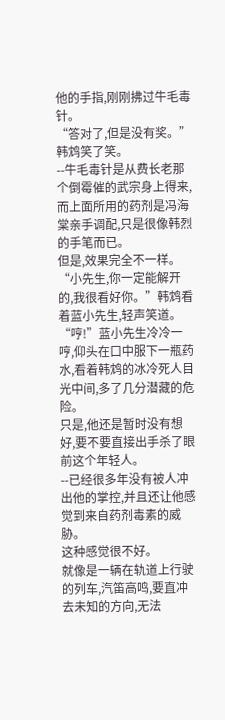他的手指,刚刚拂过牛毛毒针。
“答对了,但是没有奖。”韩鸩笑了笑。
--牛毛毒针是从费长老那个倒霉催的武宗身上得来,而上面所用的药剂是冯海棠亲手调配,只是很像韩烈的手笔而已。
但是,效果完全不一样。
“小先生,你一定能解开的,我很看好你。”韩鸩看着蓝小先生,轻声笑道。
“哼!”蓝小先生冷冷一哼,仰头在口中服下一瓶药水,看着韩鸩的冰冷死人目光中间,多了几分潜藏的危险。
只是,他还是暂时没有想好,要不要直接出手杀了眼前这个年轻人。
--已经很多年没有被人冲出他的掌控,并且还让他感觉到来自药剂毒素的威胁。
这种感觉很不好。
就像是一辆在轨道上行驶的列车,汽笛高鸣,要直冲去未知的方向,无法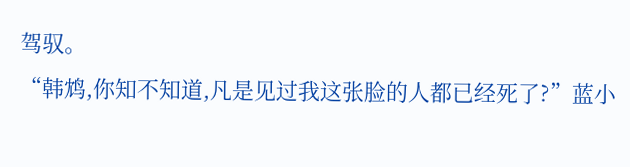驾驭。
“韩鸩,你知不知道,凡是见过我这张脸的人都已经死了?”蓝小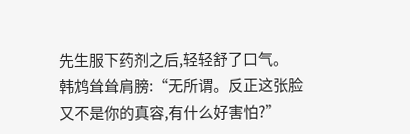先生服下药剂之后,轻轻舒了口气。
韩鸩耸耸肩膀:“无所谓。反正这张脸又不是你的真容,有什么好害怕?”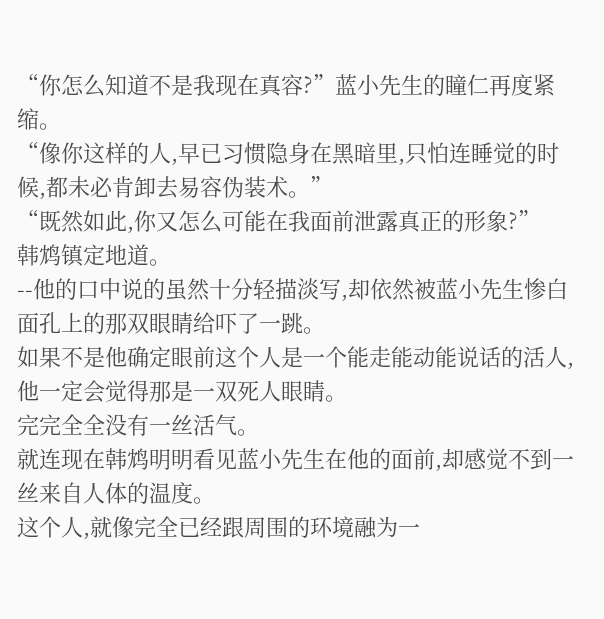“你怎么知道不是我现在真容?”蓝小先生的瞳仁再度紧缩。
“像你这样的人,早已习惯隐身在黑暗里,只怕连睡觉的时候,都未必肯卸去易容伪装术。”
“既然如此,你又怎么可能在我面前泄露真正的形象?”
韩鸩镇定地道。
--他的口中说的虽然十分轻描淡写,却依然被蓝小先生惨白面孔上的那双眼睛给吓了一跳。
如果不是他确定眼前这个人是一个能走能动能说话的活人,他一定会觉得那是一双死人眼睛。
完完全全没有一丝活气。
就连现在韩鸩明明看见蓝小先生在他的面前,却感觉不到一丝来自人体的温度。
这个人,就像完全已经跟周围的环境融为一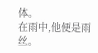体。
在雨中,他便是雨丝。